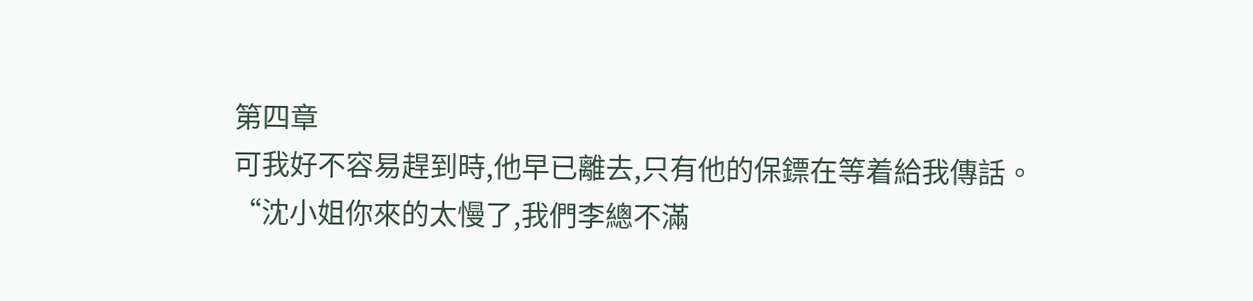第四章
可我好不容易趕到時,他早已離去,只有他的保鏢在等着給我傳話。
“沈小姐你來的太慢了,我們李總不滿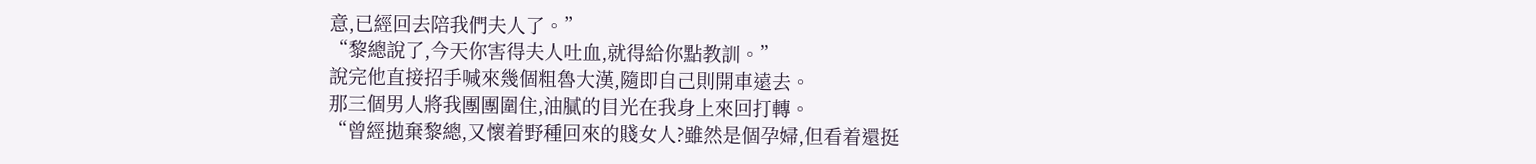意,已經回去陪我們夫人了。”
“黎總說了,今天你害得夫人吐血,就得給你點教訓。”
說完他直接招手喊來幾個粗魯大漢,隨即自己則開車遠去。
那三個男人將我團團圍住,油膩的目光在我身上來回打轉。
“曾經拋棄黎總,又懷着野種回來的賤女人?雖然是個孕婦,但看着還挺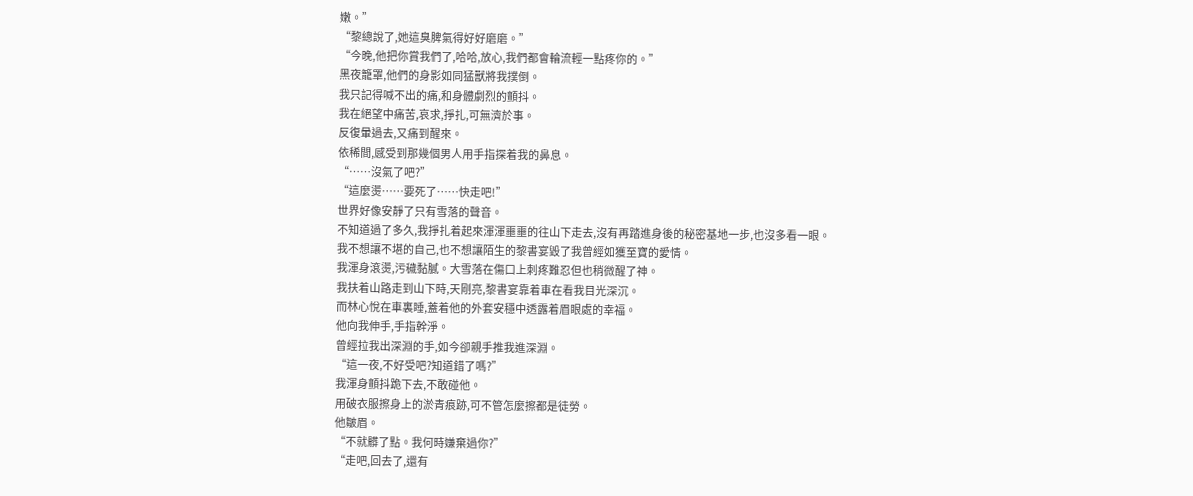嫩。”
“黎總說了,她這臭脾氣得好好磨磨。”
“今晚,他把你賞我們了,哈哈,放心,我們都會輪流輕一點疼你的。”
黑夜籠罩,他們的身影如同猛獸將我撲倒。
我只記得喊不出的痛,和身體劇烈的顫抖。
我在絕望中痛苦,哀求,掙扎,可無濟於事。
反復暈過去,又痛到醒來。
依稀間,感受到那幾個男人用手指探着我的鼻息。
“……沒氣了吧?”
“這麼燙……要死了……快走吧!”
世界好像安靜了只有雪落的聲音。
不知道過了多久,我掙扎着起來渾渾噩噩的往山下走去,沒有再踏進身後的秘密基地一步,也沒多看一眼。
我不想讓不堪的自己,也不想讓陌生的黎書宴毀了我曾經如獲至寶的愛情。
我渾身滾燙,污穢黏膩。大雪落在傷口上刺疼難忍但也稍微醒了神。
我扶着山路走到山下時,天剛亮,黎書宴靠着車在看我目光深沉。
而林心悅在車裏睡,蓋着他的外套安穩中透露着眉眼處的幸福。
他向我伸手,手指幹淨。
曾經拉我出深淵的手,如今卻親手推我進深淵。
“這一夜,不好受吧?知道錯了嗎?”
我渾身顫抖跪下去,不敢碰他。
用破衣服擦身上的淤青痕跡,可不管怎麼擦都是徒勞。
他皺眉。
“不就髒了點。我何時嫌棄過你?”
“走吧,回去了,還有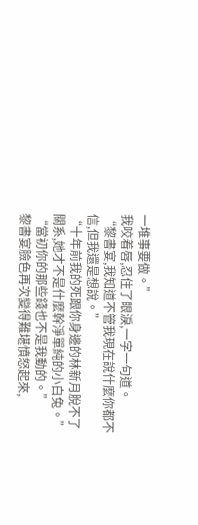一堆事要做。”
我咬着唇,忍住了眼淚,一字一句道。
“黎書宴,我知道不管我現在說什麼你都不信,但我還是想說。”
“十年前我的死跟你身邊的林新月脫不了關系,她才不是什麼幹淨單純的小白兔。”
“當初你的那些錢也不是我動的。”
黎書宴臉色再次變得難堪憤怒起來,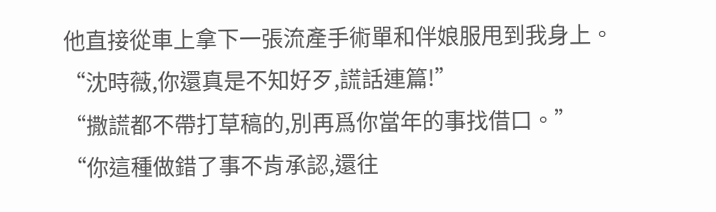他直接從車上拿下一張流產手術單和伴娘服甩到我身上。
“沈時薇,你還真是不知好歹,謊話連篇!”
“撒謊都不帶打草稿的,別再爲你當年的事找借口。”
“你這種做錯了事不肯承認,還往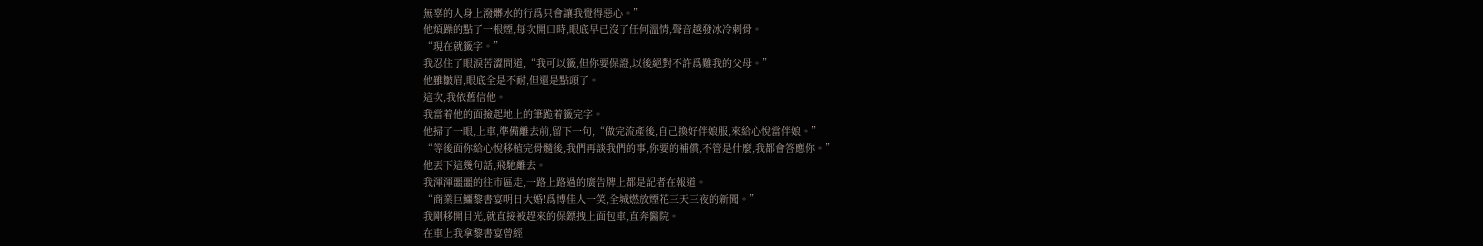無辜的人身上潑髒水的行爲只會讓我覺得惡心。”
他煩躁的點了一根煙,每次開口時,眼底早已沒了任何溫情,聲音越發冰冷刺骨。
“現在就籤字。”
我忍住了眼淚苦澀問道,“我可以籤,但你要保證,以後絕對不許爲難我的父母。”
他雖皺眉,眼底全是不耐,但還是點頭了。
這次,我依舊信他。
我當着他的面撿起地上的筆跪着籤完字。
他掃了一眼,上車,準備離去前,留下一句,“做完流產後,自己換好伴娘服,來給心悅當伴娘。”
“等後面你給心悅移植完骨髓後,我們再談我們的事,你要的補償,不管是什麼,我都會答應你。”
他丟下這幾句話,飛馳離去。
我渾渾噩噩的往市區走,一路上路過的廣告牌上都是記者在報道。
“商業巨鱷黎書宴明日大婚!爲博佳人一笑,全城燃放煙花三天三夜的新聞。”
我剛移開目光,就直接被趕來的保鏢拽上面包車,直奔醫院。
在車上我拿黎書宴曾經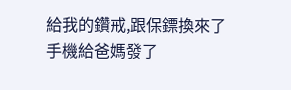給我的鑽戒,跟保鏢換來了手機給爸媽發了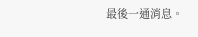最後一通消息。